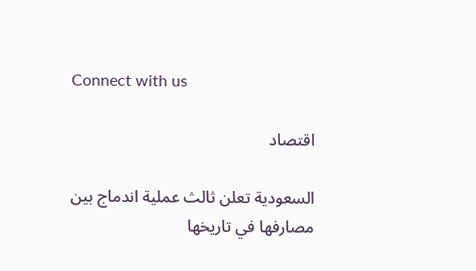Connect with us

اقتصاد

السعودية تعلن ثالث عملية اندماج بين مصارفها في تاريخها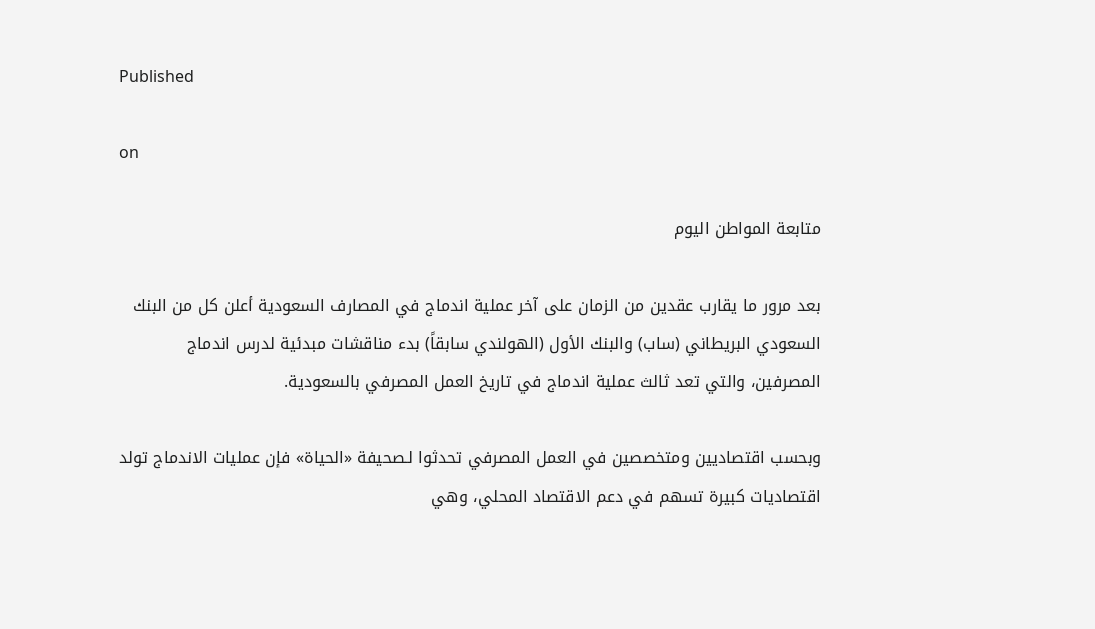Published

on

متابعة المواطن اليوم

بعد مرور ما يقارب عقدين من الزمان على آخر عملية اندماج في المصارف السعودية أعلن كل من البنك السعودي البريطاني (ساب) والبنك الأول (الهولندي سابقاً) بدء مناقشات مبدئية لدرس اندماج المصرفين، والتي تعد ثالث عملية اندماج في تاريخ العمل المصرفي بالسعودية.

وبحسب اقتصاديين ومتخصصين في العمل المصرفي تحدثوا لـصحيفة «الحياة» فإن عمليات الاندماج تولد اقتصاديات كبيرة تسهم في دعم الاقتصاد المحلي، وهي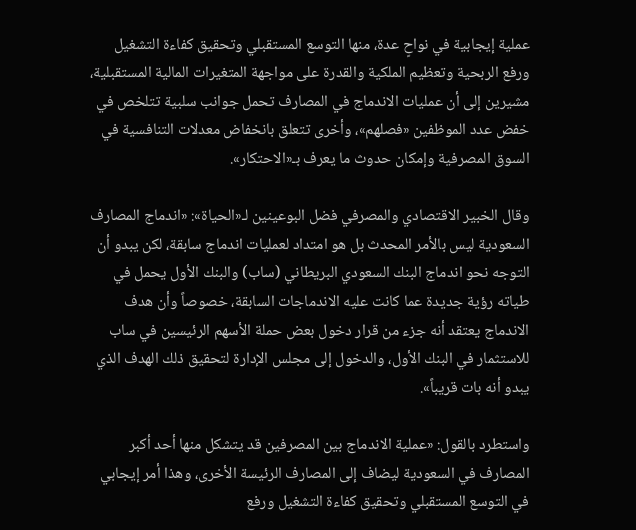عملية إيجابية في نواحٍ عدة، منها التوسع المستقبلي وتحقيق كفاءة التشغيل ورفع الربحية وتعظيم الملكية والقدرة على مواجهة المتغيرات المالية المستقبلية، مشيرين إلى أن عمليات الاندماج في المصارف تحمل جوانب سلبية تتلخص في خفض عدد الموظفين «فصلهم»، وأخرى تتعلق بانخفاض معدلات التنافسية في السوق المصرفية وإمكان حدوث ما يعرف بـ«الاحتكار».

وقال الخبير الاقتصادي والمصرفي فضل البوعينين لـ«الحياة»: «اندماج المصارف السعودية ليس بالأمر المحدث بل هو امتداد لعمليات اندماج سابقة، لكن يبدو أن التوجه نحو اندماج البنك السعودي البريطاني (ساب) والبنك الأول يحمل في طياته رؤية جديدة عما كانت عليه الاندماجات السابقة، خصوصاً وأن هدف الاندماج يعتقد أنه جزء من قرار دخول بعض حملة الأسهم الرئيسين في ساب للاستثمار في البنك الأول، والدخول إلى مجلس الإدارة لتحقيق ذلك الهدف الذي يبدو أنه بات قريباً».

واستطرد بالقول: «عملية الاندماج بين المصرفين قد يتشكل منها أحد أكبر المصارف في السعودية ليضاف إلى المصارف الرئيسة الأخرى، وهذا أمر إيجابي في التوسع المستقبلي وتحقيق كفاءة التشغيل ورفع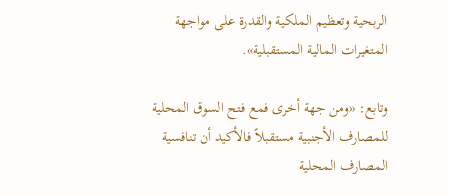الربحية وتعظيم الملكية والقدرة على مواجهة المتغيرات المالية المستقبلية».

وتابع: «ومن جهة أخرى فمع فتح السوق المحلية للمصارف الأجنبية مستقبلاً فالأكيد أن تنافسية المصارف المحلية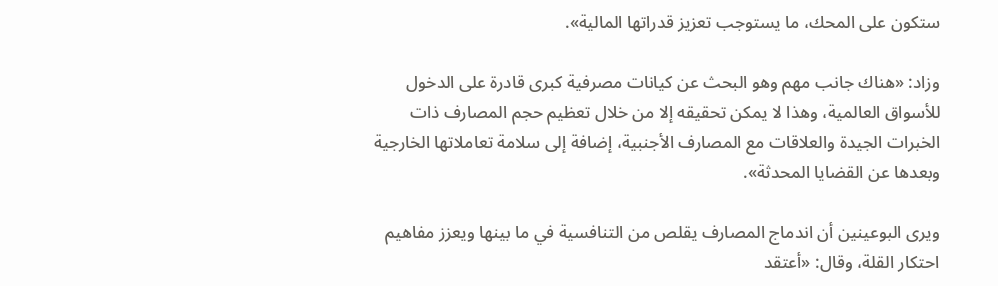ستكون على المحك، ما يستوجب تعزيز قدراتها المالية».

وزاد: «هناك جانب مهم وهو البحث عن كيانات مصرفية كبرى قادرة على الدخول للأسواق العالمية، وهذا لا يمكن تحقيقه إلا من خلال تعظيم حجم المصارف ذات الخبرات الجيدة والعلاقات مع المصارف الأجنبية، إضافة إلى سلامة تعاملاتها الخارجية وبعدها عن القضايا المحدثة».

ويرى البوعينين أن اندماج المصارف يقلص من التنافسية في ما بينها ويعزز مفاهيم احتكار القلة، وقال: «أعتقد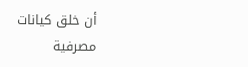أن خلق كيانات مصرفية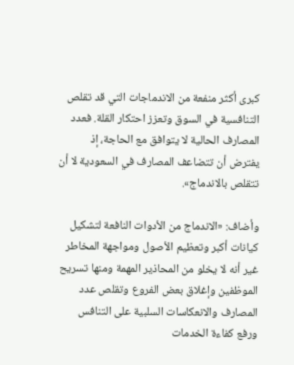كبرى أكثر منفعة من الاندماجات التي قد تقلص التنافسية في السوق وتعزز احتكار القلة. فعدد المصارف الحالية لا يتوافق مع الحاجة، إذ يفترض أن تتضاعف المصارف في السعودية لا أن تتقلص بالاندماج».

وأضاف: «الاندماج من الأدوات النافعة لتشكيل كيانات أكبر وتعظيم الأصول ومواجهة المخاطر غير أنه لا يخلو من المحاذير المهمة ومنها تسريح الموظفين وإغلاق بعض الفروع وتقلص عدد المصارف والانعكاسات السلبية على التنافس ورفع كفاءة الخدمات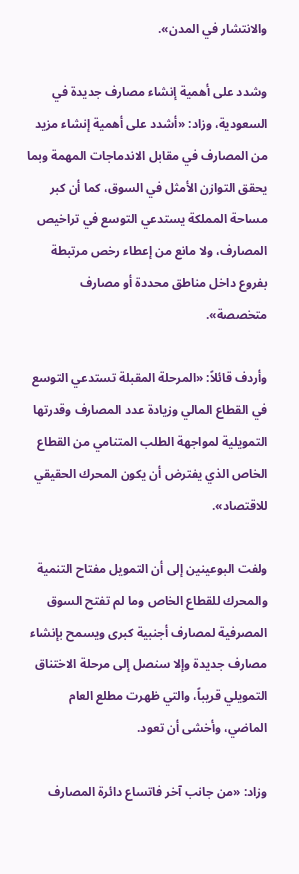والانتشار في المدن».

وشدد على أهمية إنشاء مصارف جديدة في السعودية، وزاد: «أشدد على أهمية إنشاء مزيد من المصارف في مقابل الاندماجات المهمة وبما يحقق التوازن الأمثل في السوق، كما أن كبر مساحة المملكة يستدعي التوسع في تراخيص المصارف، ولا مانع من إعطاء رخص مرتبطة بفروع داخل مناطق محددة أو مصارف متخصصة».

وأردف قائلاً: «المرحلة المقبلة تستدعي التوسع في القطاع المالي وزيادة عدد المصارف وقدرتها التمويلية لمواجهة الطلب المتنامي من القطاع الخاص الذي يفترض أن يكون المحرك الحقيقي للاقتصاد».

ولفت البوعينين إلى أن التمويل مفتاح التنمية والمحرك للقطاع الخاص وما لم تفتح السوق المصرفية لمصارف أجنبية كبرى ويسمح بإنشاء مصارف جديدة وإلا سنصل إلى مرحلة الاختناق التمويلي قريباً، والتي ظهرت مطلع العام الماضي، وأخشى أن تعود.

وزاد: «من جانب آخر فاتساع دائرة المصارف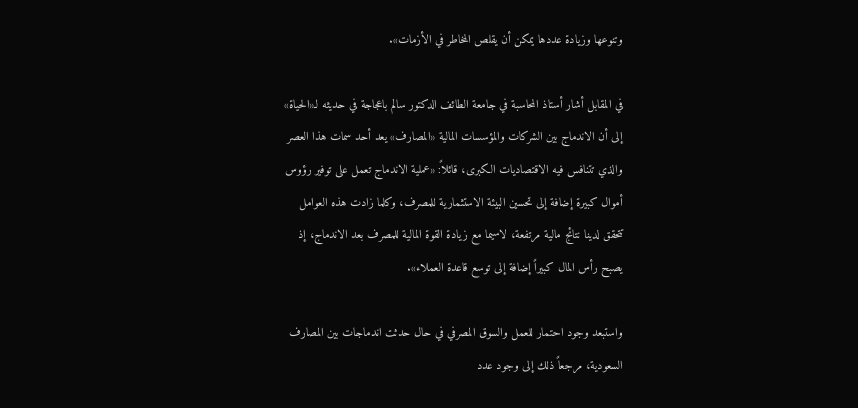وتنوعها وزيادة عددها يمكن أن يقلص المخاطر في الأزمات».

في المقابل أشار أستاذ المحاسبة في جامعة الطائف الدكتور سالم باعجاجة في حديثه لـ«الحياة» إلى أن الاندماج بين الشركات والمؤسسات المالية «المصارف» يعد أحد سمات هذا العصر والذي تتنافس فيه الاقتصاديات الكبرى، قائلاً: «عملية الاندماج تعمل على توفير رؤوس أموال كبيرة إضافة إلى تحسين البيئة الاستثمارية للمصرف، وكلما زادت هذه العوامل تتحقق لدينا نتائج مالية مرتفعة، لاسيما مع زيادة القوة المالية للمصرف بعد الاندماج، إذ يصبح رأس المال كبيراً إضافة إلى توسع قاعدة العملاء».

واستبعد وجود احتمار للعمل والسوق المصرفي في حال حدثت اندماجات بين المصارف السعودية، مرجعاً ذلك إلى وجود عدد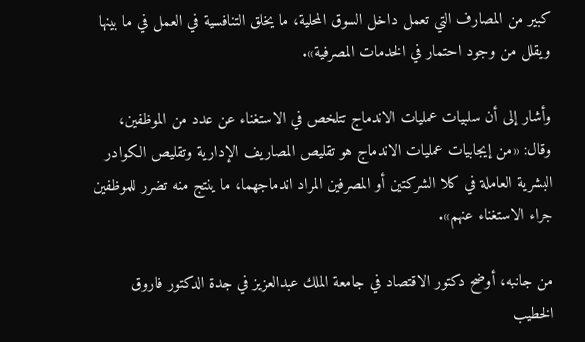كبير من المصارف التي تعمل داخل السوق المحلية، ما يخلق التنافسية في العمل في ما بينها ويقلل من وجود احتمار في الخدمات المصرفية».

وأشار إلى أن سلبيات عمليات الاندماج تتلخص في الاستغناء عن عدد من الموظفين، وقال: «من إيجابيات عمليات الاندماج هو تقليص المصاريف الإدارية وتقليص الكوادر البشرية العاملة في كلا الشركتين أو المصرفين المراد اندماجهما، ما ينتج منه تضرر للموظفين جراء الاستغناء عنهم».

من جانبه، أوضح دكتور الاقتصاد في جامعة الملك عبدالعزيز في جدة الدكتور فاروق الخطيب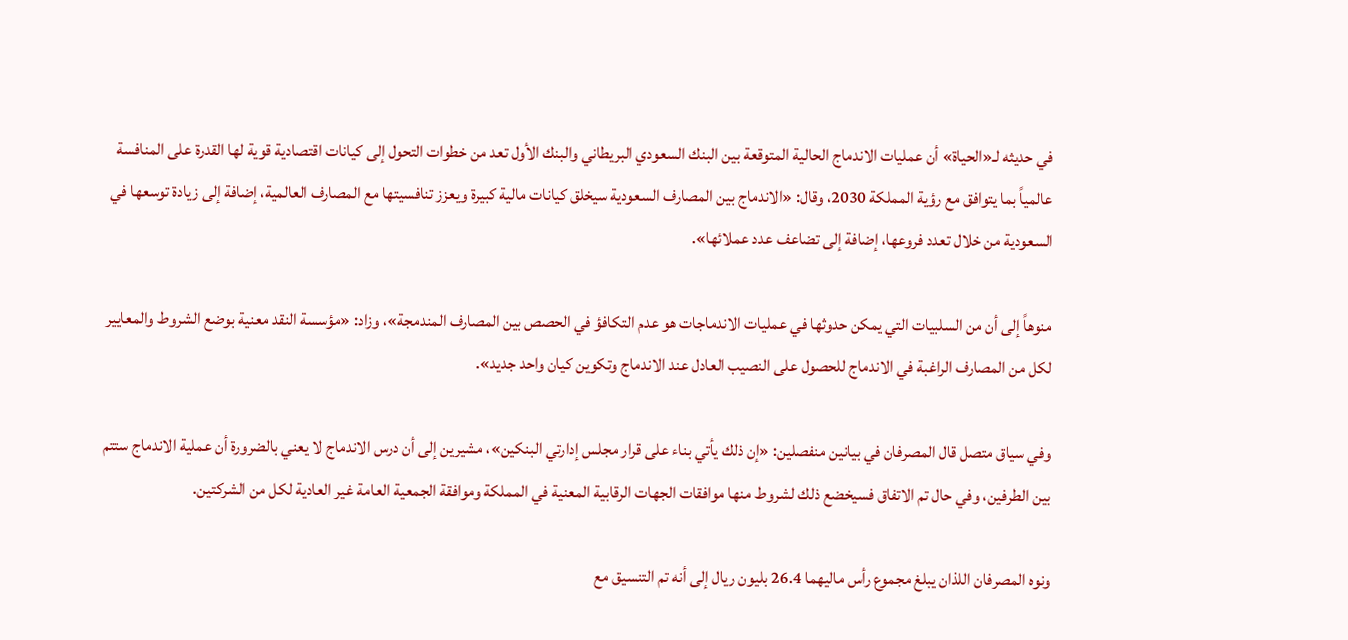في حديثه لـ«الحياة» أن عمليات الاندماج الحالية المتوقعة بين البنك السعودي البريطاني والبنك الأول تعد من خطوات التحول إلى كيانات اقتصادية قوية لها القدرة على المنافسة عالمياً بما يتوافق مع رؤية المملكة 2030، وقال: «الاندماج بين المصارف السعودية سيخلق كيانات مالية كبيرة ويعزز تنافسيتها مع المصارف العالمية، إضافة إلى زيادة توسعها في السعودية من خلال تعدد فروعها، إضافة إلى تضاعف عدد عملائها».

منوهاً إلى أن من السلبيات التي يمكن حدوثها في عمليات الاندماجات هو عدم التكافؤ في الحصص بين المصارف المندمجة»، وزاد: «مؤسسة النقد معنية بوضع الشروط والمعايير لكل من المصارف الراغبة في الاندماج للحصول على النصيب العادل عند الاندماج وتكوين كيان واحد جديد».

وفي سياق متصل قال المصرفان في بيانين منفصلين: «إن ذلك يأتي بناء على قرار مجلس إدارتي البنكين»، مشيرين إلى أن درس الاندماج لا يعني بالضرورة أن عملية الاندماج ستتم بين الطرفين، وفي حال تم الاتفاق فسيخضع ذلك لشروط منها موافقات الجهات الرقابية المعنية في المملكة وموافقة الجمعية العامة غير العادية لكل من الشركتين.

ونوه المصرفان اللذان يبلغ مجموع رأس ماليهما 26.4 بليون ريال إلى أنه تم التنسيق مع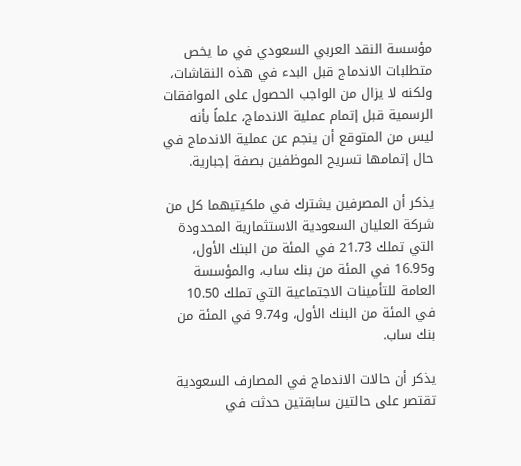مؤسسة النقد العربي السعودي في ما يخص متطلبات الاندماج قبل البدء في هذه النقاشات، ولكنه لا يزال من الواجب الحصول على الموافقات الرسمية قبل إتمام عملية الاندماج، علماً بأنه ليس من المتوقع أن ينجم عن عملية الاندماج في حال إتمامها تسريح الموظفين بصفة إجبارية.

يذكر أن المصرفين يشترك في ملكيتيهما كل من شركة العليان السعودية الاستثمارية المحدودة التي تملك 21.73 في المئة من البنك الأول، و16.95 في المئة من بنك ساب، والمؤسسة العامة للتأمينات الاجتماعية التي تملك 10.50 في المئة من البنك الأول، و9.74 في المئة من بنك ساب.

يذكر أن حالات الاندماج في المصارف السعودية تقتصر على حالتين سابقتين حدثت في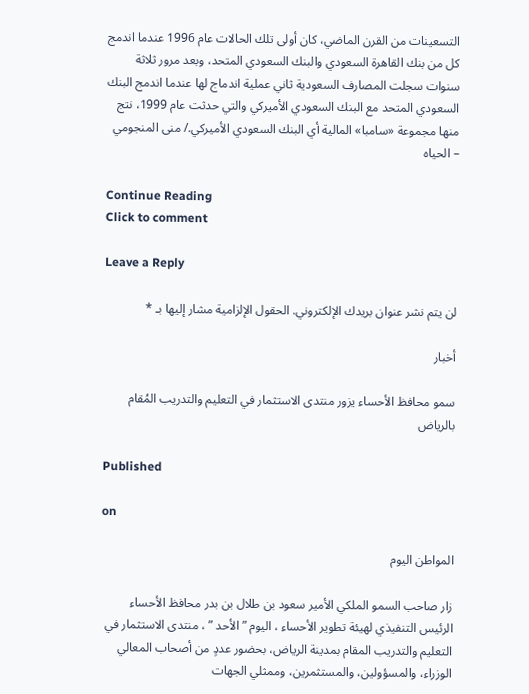التسعينات من القرن الماضي، كان أولى تلك الحالات عام 1996 عندما اندمج كل من بنك القاهرة السعودي والبنك السعودي المتحد، وبعد مرور ثلاثة سنوات سجلت المصارف السعودية ثاني عملية اندماج لها عندما اندمج البنك السعودي المتحد مع البنك السعودي الأميركي والتي حدثت عام 1999، نتج منها مجموعة «سامبا» المالية أي البنك السعودي الأميركي./ منى المنجومي – الحياه

Continue Reading
Click to comment

Leave a Reply

لن يتم نشر عنوان بريدك الإلكتروني. الحقول الإلزامية مشار إليها بـ *

أخبار

سمو محافظ الأحساء يزور منتدى الاستثمار في التعليم والتدريب المُقام بالرياض

Published

on

المواطن اليوم

زار صاحب السمو الملكي الأمير سعود بن طلال بن بدر محافظ الأحساء الرئيس التنفيذي لهيئة تطوير الأحساء ، اليوم ” الأحد ” ، منتدى الاستثمار في التعليم والتدريب المقام بمدينة الرياض، بحضور عددٍ من أصحاب المعالي الوزراء، والمسؤولين، والمستثمرين، وممثلي الجهات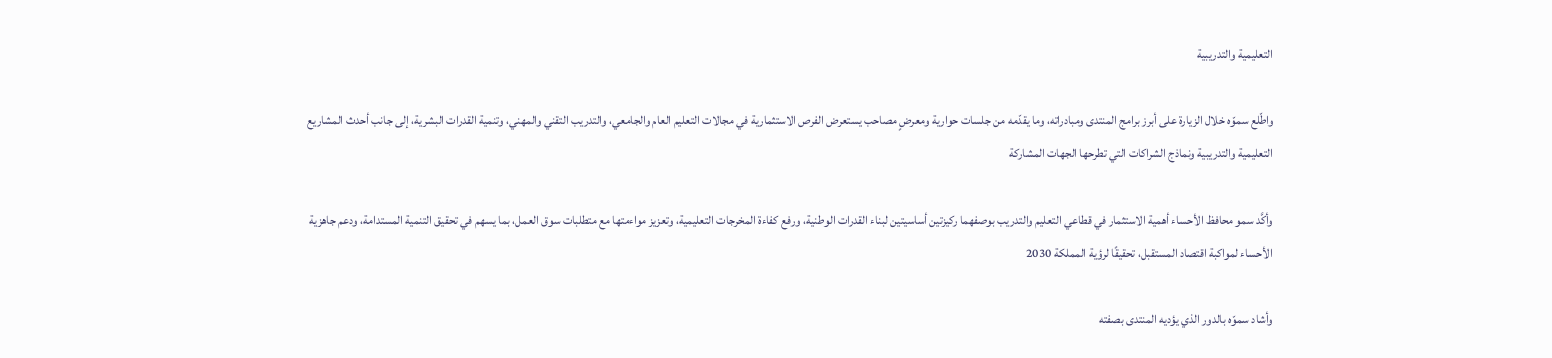التعليمية والتدريبية

واطّلع سموّه خلال الزيارة على أبرز برامج المنتدى ومبادراته، وما يقدّمه من جلسات حوارية ومعرضٍ مصاحب يستعرض الفرص الاستثمارية في مجالات التعليم العام والجامعي، والتدريب التقني والمهني، وتنمية القدرات البشرية، إلى جانب أحدث المشاريع التعليمية والتدريبية ونماذج الشراكات التي تطرحها الجهات المشاركة

وأكَّد سمو محافظ الأحساء أهمية الاستثمار في قطاعي التعليم والتدريب بوصفهما ركيزتين أساسيتين لبناء القدرات الوطنية، ورفع كفاءة المخرجات التعليمية، وتعزيز مواءمتها مع متطلبات سوق العمل، بما يسهم في تحقيق التنمية المستدامة، ودعم جاهزية الأحساء لمواكبة اقتصاد المستقبل، تحقيقًا لرؤية المملكة 2030

وأشاد سموّه بالدور الذي يؤديه المنتدى بصفته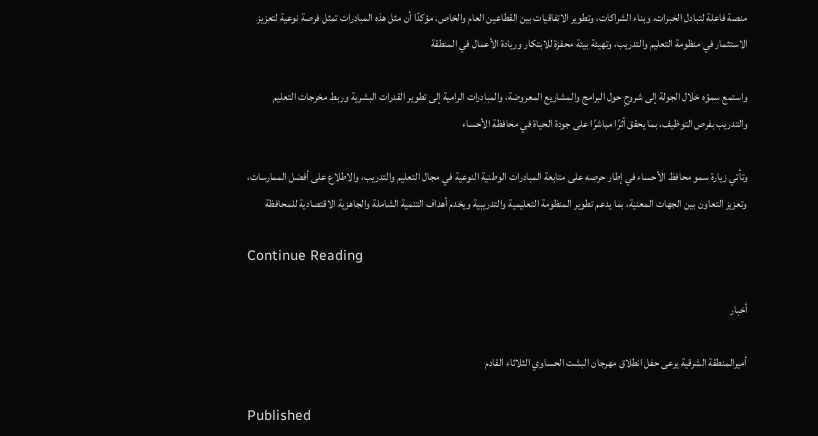منصة فاعلة لتبادل الخبرات، وبناء الشراكات، وتطوير الاتفاقيات بين القطاعين العام والخاص، مؤكدًا أن مثل هذه المبادرات تمثل فرصة نوعية لتعزيز الاستثمار في منظومة التعليم والتدريب، وتهيئة بيئة محفزة للابتكار وريادة الأعمال في المنطقة

واستمع سموّه خلال الجولة إلى شروحٍ حول البرامج والمشاريع المعروضة، والمبادرات الرامية إلى تطوير القدرات البشرية وربط مخرجات التعليم والتدريب بفرص التوظيف، بما يحقق أثرًا مباشرًا على جودة الحياة في محافظة الأحساء

وتأتي زيارة سمو محافظ الأحساء في إطار حرصه على متابعة المبادرات الوطنية النوعية في مجال التعليم والتدريب، والاطلاع على أفضل الممارسات، وتعزيز التعاون بين الجهات المعنية، بما يدعم تطوير المنظومة التعليمية والتدريبية ويخدم أهداف التنمية الشاملة والجاهزية الاقتصادية للمحافظة

Continue Reading

أخبار

أميرالمنطقة الشرقية يرعى حفل انطلاق مهرجان البشت الحساوي الثلاثاء القادم

Published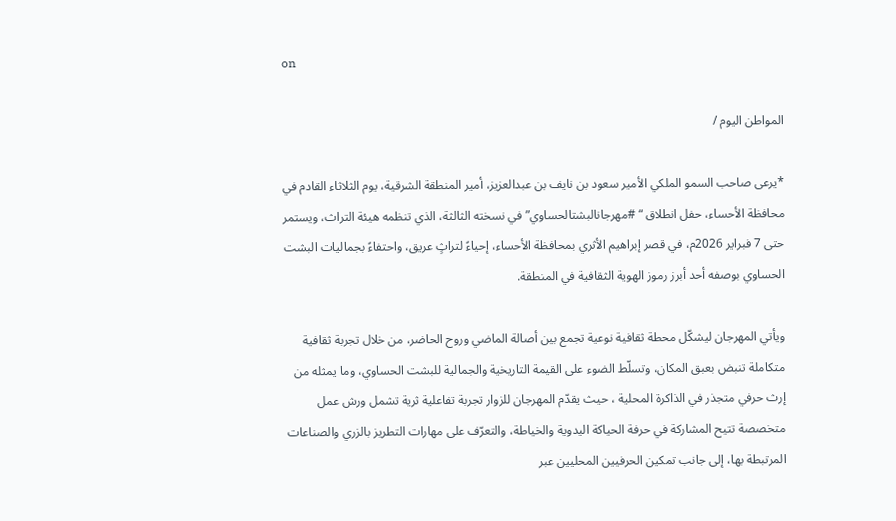on

المواطن اليوم /

*يرعى صاحب السمو الملكي الأمير سعود بن نايف بن عبدالعزيز، أمير المنطقة الشرقية، يوم الثلاثاء القادم في محافظة الأحساء، حفل انطلاق “ #مهرجانالبشتالحساوي” في نسخته الثالثة، الذي تنظمه هيئة التراث، ويستمر حتى 7 فبراير 2026م، في قصر إبراهيم الأثري بمحافظة الأحساء، إحياءً لتراثٍ عريق، واحتفاءً بجماليات البشت الحساوي بوصفه أحد أبرز رموز الهوية الثقافية في المنطقة.

ويأتي المهرجان ليشكّل محطة ثقافية نوعية تجمع بين أصالة الماضي وروح الحاضر، من خلال تجربة ثقافية متكاملة تنبض بعبق المكان، وتسلّط الضوء على القيمة التاريخية والجمالية للبشت الحساوي، وما يمثله من إرث حرفي متجذر في الذاكرة المحلية ، حيث يقدّم المهرجان للزوار تجربة تفاعلية ثرية تشمل ورش عمل متخصصة تتيح المشاركة في حرفة الحياكة اليدوية والخياطة، والتعرّف على مهارات التطريز بالزري والصناعات المرتبطة بها، إلى جانب تمكين الحرفيين المحليين عبر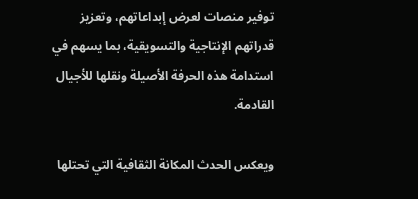توفير منصات لعرض إبداعاتهم، وتعزيز قدراتهم الإنتاجية والتسويقية، بما يسهم في استدامة هذه الحرفة الأصيلة ونقلها للأجيال القادمة.

ويعكس الحدث المكانة الثقافية التي تحتلها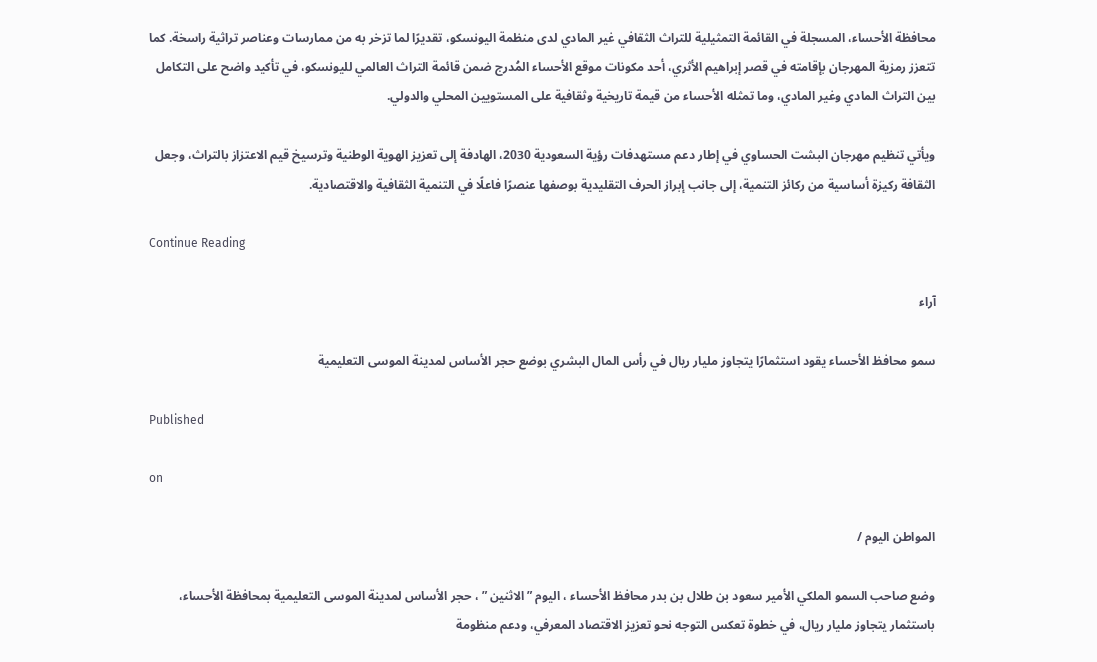محافظة الأحساء، المسجلة في القائمة التمثيلية للتراث الثقافي غير المادي لدى منظمة اليونسكو، تقديرًا لما تزخر به من ممارسات وعناصر تراثية راسخة. كما تتعزز رمزية المهرجان بإقامته في قصر إبراهيم الأثري، أحد مكونات موقع الأحساء المُدرج ضمن قائمة التراث العالمي لليونسكو، في تأكيد واضح على التكامل بين التراث المادي وغير المادي، وما تمثله الأحساء من قيمة تاريخية وثقافية على المستويين المحلي والدولي.

ويأتي تنظيم مهرجان البشت الحساوي في إطار دعم مستهدفات رؤية السعودية 2030، الهادفة إلى تعزيز الهوية الوطنية وترسيخ قيم الاعتزاز بالتراث، وجعل الثقافة ركيزة أساسية من ركائز التنمية، إلى جانب إبراز الحرف التقليدية بوصفها عنصرًا فاعلًا في التنمية الثقافية والاقتصادية.

Continue Reading

آراء

سمو محافظ الأحساء يقود استثمارًا يتجاوز مليار ريال في رأس المال البشري بوضع حجر الأساس لمدينة الموسى التعليمية

Published

on

المواطن اليوم /

وضع صاحب السمو الملكي الأمير سعود بن طلال بن بدر محافظ الأحساء ، اليوم ” الاثنين ” ، حجر الأساس لمدينة الموسى التعليمية بمحافظة الأحساء، باستثمار يتجاوز مليار ريال، في خطوة تعكس التوجه نحو تعزيز الاقتصاد المعرفي، ودعم منظومة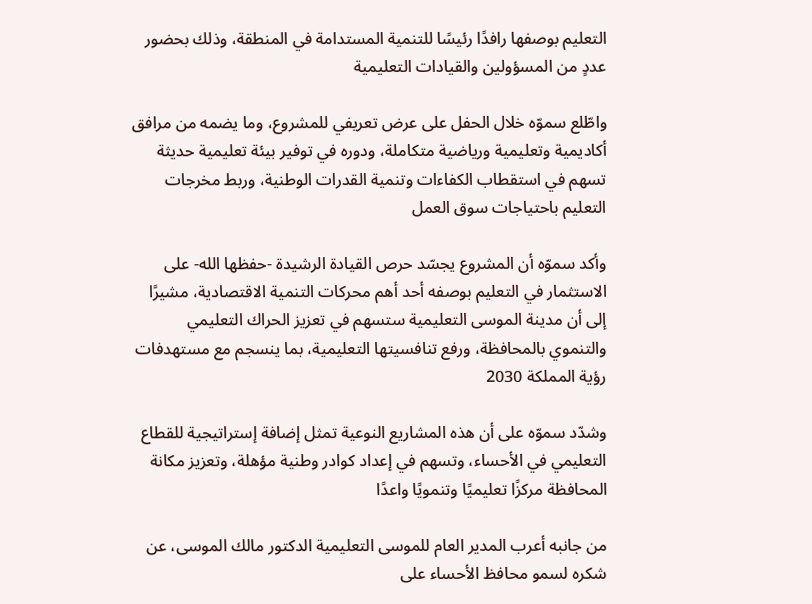التعليم بوصفها رافدًا رئيسًا للتنمية المستدامة في المنطقة، وذلك بحضور عددٍ من المسؤولين والقيادات التعليمية

واطّلع سموّه خلال الحفل على عرض تعريفي للمشروع، وما يضمه من مرافق أكاديمية وتعليمية ورياضية متكاملة، ودوره في توفير بيئة تعليمية حديثة تسهم في استقطاب الكفاءات وتنمية القدرات الوطنية، وربط مخرجات التعليم باحتياجات سوق العمل

وأكد سموّه أن المشروع يجسّد حرص القيادة الرشيدة -حفظها الله- على الاستثمار في التعليم بوصفه أحد أهم محركات التنمية الاقتصادية، مشيرًا إلى أن مدينة الموسى التعليمية ستسهم في تعزيز الحراك التعليمي والتنموي بالمحافظة، ورفع تنافسيتها التعليمية، بما ينسجم مع مستهدفات رؤية المملكة 2030

وشدّد سموّه على أن هذه المشاريع النوعية تمثل إضافة إستراتيجية للقطاع التعليمي في الأحساء، وتسهم في إعداد كوادر وطنية مؤهلة، وتعزيز مكانة المحافظة مركزًا تعليميًا وتنمويًا واعدًا

من جانبه أعرب المدير العام للموسى التعليمية الدكتور مالك الموسى، عن شكره لسمو محافظ الأحساء على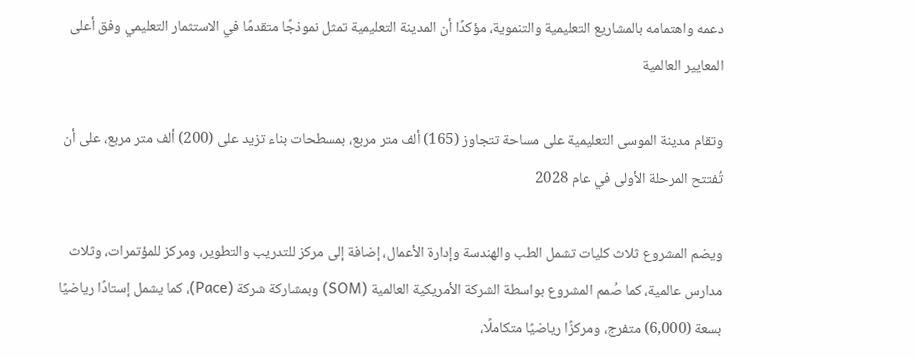دعمه واهتمامه بالمشاريع التعليمية والتنموية، مؤكدًا أن المدينة التعليمية تمثل نموذجًا متقدمًا في الاستثمار التعليمي وفق أعلى المعايير العالمية

وتقام مدينة الموسى التعليمية على مساحة تتجاوز (165) ألف متر مربع، بمسطحات بناء تزيد على (200) ألف متر مربع، على أن تُفتتح المرحلة الأولى في عام 2028

ويضم المشروع ثلاث كليات تشمل الطب والهندسة وإدارة الأعمال، إضافة إلى مركز للتدريب والتطوير، ومركز للمؤتمرات، وثلاث مدارس عالمية، كما صُمم المشروع بواسطة الشركة الأمريكية العالمية (SOM) وبمشاركة شركة (Pace)، كما يشمل إستادًا رياضيًا بسعة (6,000) متفرج، ومركزًا رياضيًا متكاملًا،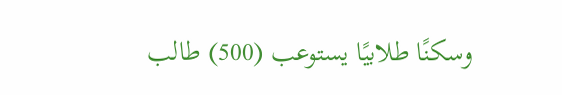وسكنًا طلابيًا يستوعب (500) طالب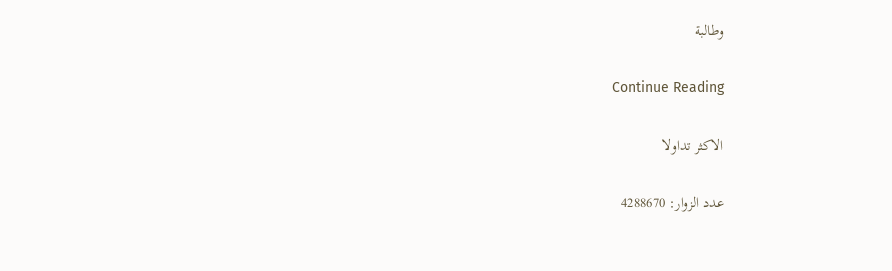وطالبة

Continue Reading

الاكثر تداولا

عدد الزوار: 4288670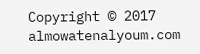Copyright © 2017 almowatenalyoum.com